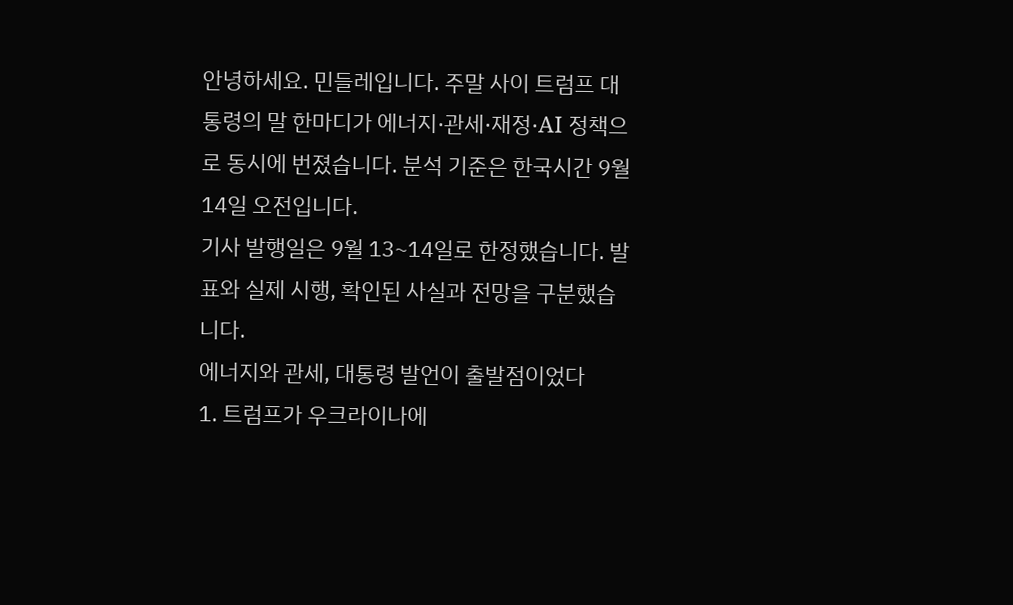안녕하세요. 민들레입니다. 주말 사이 트럼프 대통령의 말 한마디가 에너지·관세·재정·AI 정책으로 동시에 번졌습니다. 분석 기준은 한국시간 9월 14일 오전입니다.
기사 발행일은 9월 13~14일로 한정했습니다. 발표와 실제 시행, 확인된 사실과 전망을 구분했습니다.
에너지와 관세, 대통령 발언이 출발점이었다
1. 트럼프가 우크라이나에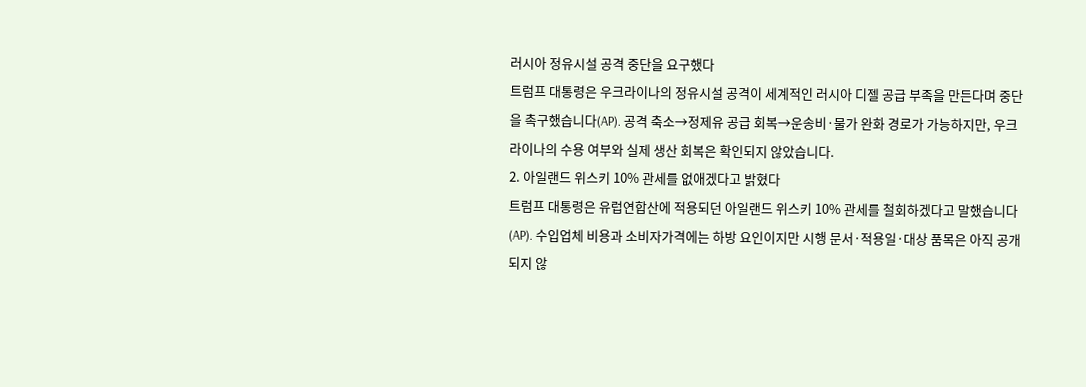러시아 정유시설 공격 중단을 요구했다
트럼프 대통령은 우크라이나의 정유시설 공격이 세계적인 러시아 디젤 공급 부족을 만든다며 중단을 촉구했습니다(AP). 공격 축소→정제유 공급 회복→운송비·물가 완화 경로가 가능하지만, 우크라이나의 수용 여부와 실제 생산 회복은 확인되지 않았습니다.
2. 아일랜드 위스키 10% 관세를 없애겠다고 밝혔다
트럼프 대통령은 유럽연합산에 적용되던 아일랜드 위스키 10% 관세를 철회하겠다고 말했습니다(AP). 수입업체 비용과 소비자가격에는 하방 요인이지만 시행 문서·적용일·대상 품목은 아직 공개되지 않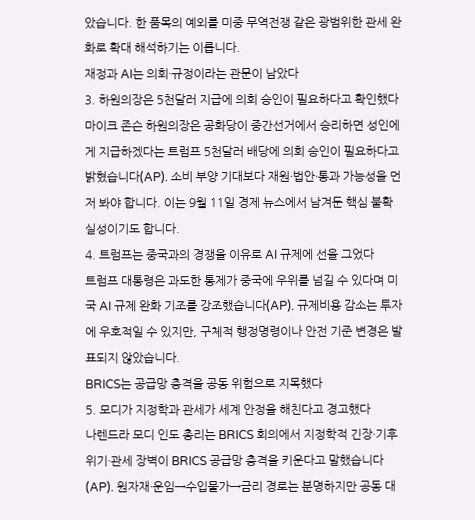았습니다. 한 품목의 예외를 미중 무역전쟁 같은 광범위한 관세 완화로 확대 해석하기는 이릅니다.
재정과 AI는 의회·규정이라는 관문이 남았다
3. 하원의장은 5천달러 지급에 의회 승인이 필요하다고 확인했다
마이크 존슨 하원의장은 공화당이 중간선거에서 승리하면 성인에게 지급하겠다는 트럼프 5천달러 배당에 의회 승인이 필요하다고 밝혔습니다(AP). 소비 부양 기대보다 재원·법안·통과 가능성을 먼저 봐야 합니다. 이는 9월 11일 경제 뉴스에서 남겨둔 핵심 불확실성이기도 합니다.
4. 트럼프는 중국과의 경쟁을 이유로 AI 규제에 선을 그었다
트럼프 대통령은 과도한 통제가 중국에 우위를 넘길 수 있다며 미국 AI 규제 완화 기조를 강조했습니다(AP). 규제비용 감소는 투자에 우호적일 수 있지만, 구체적 행정명령이나 안전 기준 변경은 발표되지 않았습니다.
BRICS는 공급망 충격을 공동 위험으로 지목했다
5. 모디가 지정학과 관세가 세계 안정을 해친다고 경고했다
나렌드라 모디 인도 총리는 BRICS 회의에서 지정학적 긴장·기후위기·관세 장벽이 BRICS 공급망 충격을 키운다고 말했습니다(AP). 원자재·운임→수입물가→금리 경로는 분명하지만 공동 대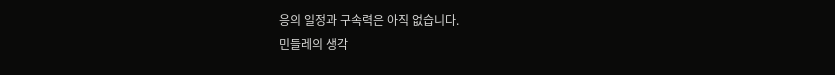응의 일정과 구속력은 아직 없습니다.
민들레의 생각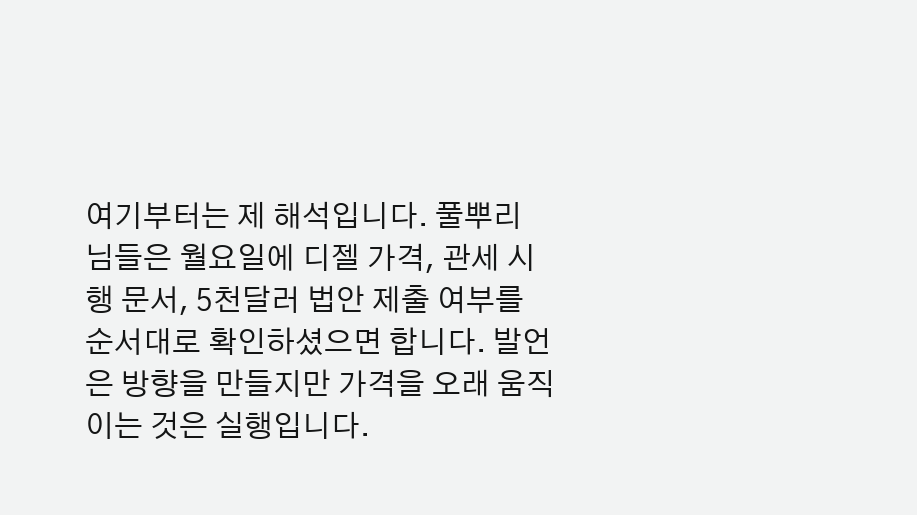여기부터는 제 해석입니다. 풀뿌리 님들은 월요일에 디젤 가격, 관세 시행 문서, 5천달러 법안 제출 여부를 순서대로 확인하셨으면 합니다. 발언은 방향을 만들지만 가격을 오래 움직이는 것은 실행입니다.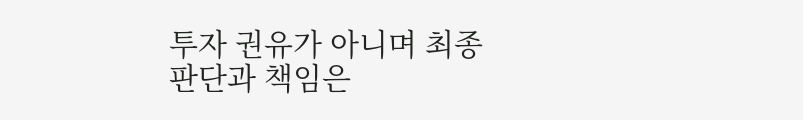투자 권유가 아니며 최종 판단과 책임은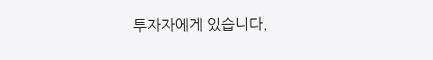투자자에게 있습니다.